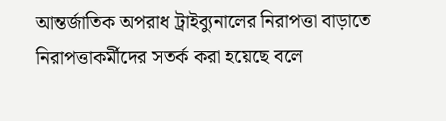আন্তর্জাতিক অপরাধ ট্রাইব্যুনালের নিরাপত্তা বাড়াতে নিরাপত্তাকর্মীদের সতর্ক করা হয়েছে বলে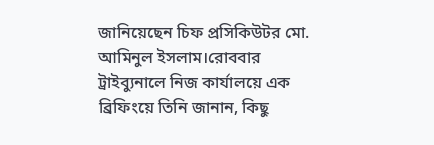জানিয়েছেন চিফ প্রসিকিউটর মো. আমিনুল ইসলাম।রোববার ট্রাইব্যুনালে নিজ কার্যালয়ে এক ব্রিফিংয়ে তিনি জানান, কিছু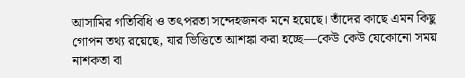আসামির গতিবিধি ও তৎপরতা সন্দেহজনক মনে হয়েছে। তাঁদের কাছে এমন কিছু গোপন তথ্য রয়েছে, যার ভিত্তিতে আশঙ্কা করা হচ্ছে—কেউ কেউ যেকোনো সময় নাশকতা বা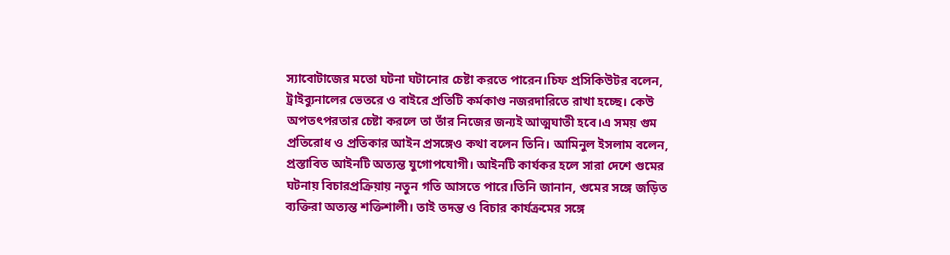স্যাবোটাজের মতো ঘটনা ঘটানোর চেষ্টা করতে পারেন।চিফ প্রসিকিউটর বলেন, ট্রাইব্যুনালের ভেতরে ও বাইরে প্রতিটি কর্মকাণ্ড নজরদারিতে রাখা হচ্ছে। কেউ অপতৎপরতার চেষ্টা করলে তা তাঁর নিজের জন্যই আত্মঘাতী হবে।এ সময় গুম প্রতিরোধ ও প্রতিকার আইন প্রসঙ্গেও কথা বলেন তিনি। আমিনুল ইসলাম বলেন, প্রস্তাবিত আইনটি অত্যন্ত যুগোপযোগী। আইনটি কার্যকর হলে সারা দেশে গুমের ঘটনায় বিচারপ্রক্রিয়ায় নতুন গতি আসতে পারে।তিনি জানান, গুমের সঙ্গে জড়িত ব্যক্তিরা অত্যন্ত শক্তিশালী। তাই তদন্ত ও বিচার কার্যক্রমের সঙ্গে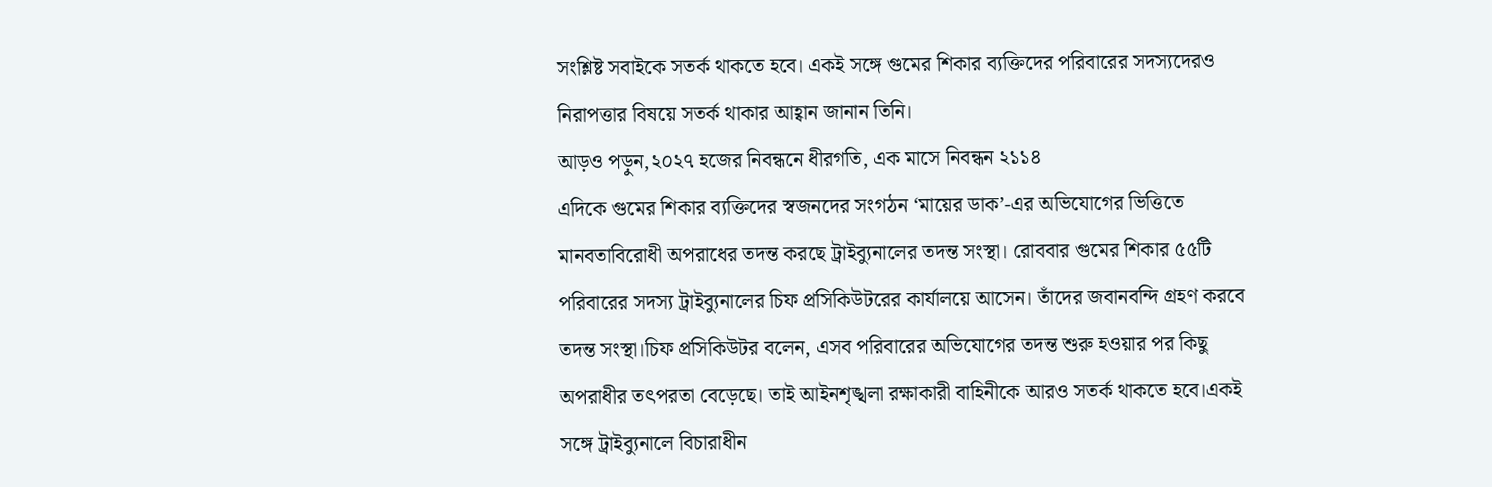সংশ্লিষ্ট সবাইকে সতর্ক থাকতে হবে। একই সঙ্গে গুমের শিকার ব্যক্তিদের পরিবারের সদস্যদেরও নিরাপত্তার বিষয়ে সতর্ক থাকার আহ্বান জানান তিনি।
আড়ও পড়ুন,২০২৭ হজের নিবন্ধনে ধীরগতি, এক মাসে নিবন্ধন ২১১৪
এদিকে গুমের শিকার ব্যক্তিদের স্বজনদের সংগঠন ‘মায়ের ডাক’-এর অভিযোগের ভিত্তিতে মানবতাবিরোধী অপরাধের তদন্ত করছে ট্রাইব্যুনালের তদন্ত সংস্থা। রোববার গুমের শিকার ৫৫টি পরিবারের সদস্য ট্রাইব্যুনালের চিফ প্রসিকিউটরের কার্যালয়ে আসেন। তাঁদের জবানবন্দি গ্রহণ করবে তদন্ত সংস্থা।চিফ প্রসিকিউটর বলেন, এসব পরিবারের অভিযোগের তদন্ত শুরু হওয়ার পর কিছু অপরাধীর তৎপরতা বেড়েছে। তাই আইনশৃঙ্খলা রক্ষাকারী বাহিনীকে আরও সতর্ক থাকতে হবে।একই সঙ্গে ট্রাইব্যুনালে বিচারাধীন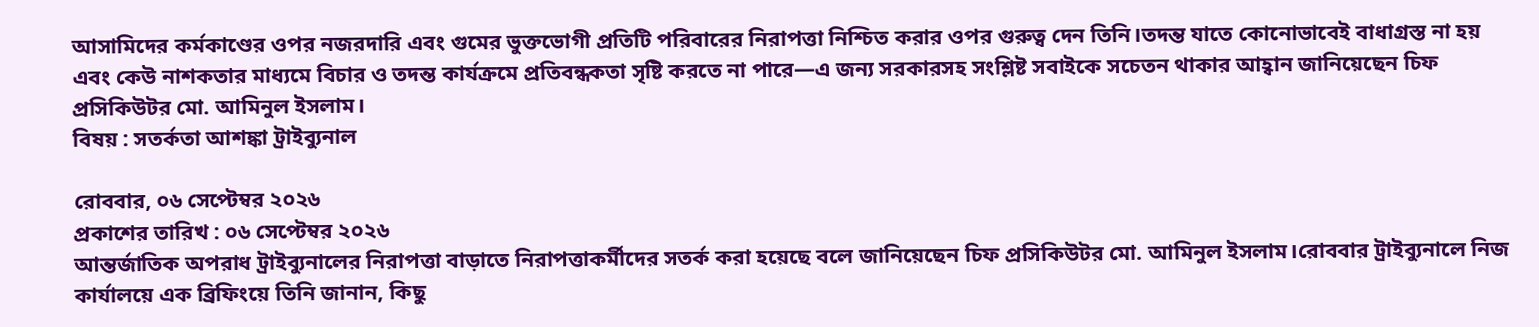আসামিদের কর্মকাণ্ডের ওপর নজরদারি এবং গুমের ভুক্তভোগী প্রতিটি পরিবারের নিরাপত্তা নিশ্চিত করার ওপর গুরুত্ব দেন তিনি।তদন্ত যাতে কোনোভাবেই বাধাগ্রস্ত না হয় এবং কেউ নাশকতার মাধ্যমে বিচার ও তদন্ত কার্যক্রমে প্রতিবন্ধকতা সৃষ্টি করতে না পারে—এ জন্য সরকারসহ সংশ্লিষ্ট সবাইকে সচেতন থাকার আহ্বান জানিয়েছেন চিফ প্রসিকিউটর মো. আমিনুল ইসলাম।
বিষয় : সতর্কতা আশঙ্কা ট্রাইব্যুনাল

রোববার, ০৬ সেপ্টেম্বর ২০২৬
প্রকাশের তারিখ : ০৬ সেপ্টেম্বর ২০২৬
আন্তর্জাতিক অপরাধ ট্রাইব্যুনালের নিরাপত্তা বাড়াতে নিরাপত্তাকর্মীদের সতর্ক করা হয়েছে বলে জানিয়েছেন চিফ প্রসিকিউটর মো. আমিনুল ইসলাম।রোববার ট্রাইব্যুনালে নিজ কার্যালয়ে এক ব্রিফিংয়ে তিনি জানান, কিছু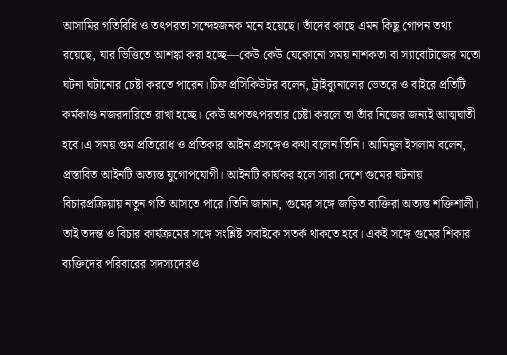আসামির গতিবিধি ও তৎপরতা সন্দেহজনক মনে হয়েছে। তাঁদের কাছে এমন কিছু গোপন তথ্য রয়েছে, যার ভিত্তিতে আশঙ্কা করা হচ্ছে—কেউ কেউ যেকোনো সময় নাশকতা বা স্যাবোটাজের মতো ঘটনা ঘটানোর চেষ্টা করতে পারেন।চিফ প্রসিকিউটর বলেন, ট্রাইব্যুনালের ভেতরে ও বাইরে প্রতিটি কর্মকাণ্ড নজরদারিতে রাখা হচ্ছে। কেউ অপতৎপরতার চেষ্টা করলে তা তাঁর নিজের জন্যই আত্মঘাতী হবে।এ সময় গুম প্রতিরোধ ও প্রতিকার আইন প্রসঙ্গেও কথা বলেন তিনি। আমিনুল ইসলাম বলেন, প্রস্তাবিত আইনটি অত্যন্ত যুগোপযোগী। আইনটি কার্যকর হলে সারা দেশে গুমের ঘটনায় বিচারপ্রক্রিয়ায় নতুন গতি আসতে পারে।তিনি জানান, গুমের সঙ্গে জড়িত ব্যক্তিরা অত্যন্ত শক্তিশালী। তাই তদন্ত ও বিচার কার্যক্রমের সঙ্গে সংশ্লিষ্ট সবাইকে সতর্ক থাকতে হবে। একই সঙ্গে গুমের শিকার ব্যক্তিদের পরিবারের সদস্যদেরও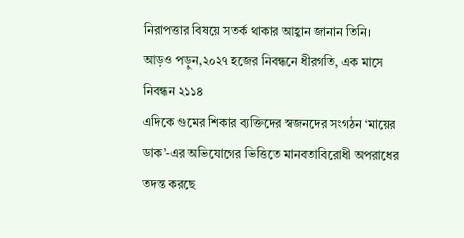নিরাপত্তার বিষয়ে সতর্ক থাকার আহ্বান জানান তিনি।
আড়ও পড়ুন,২০২৭ হজের নিবন্ধনে ধীরগতি, এক মাসে নিবন্ধন ২১১৪
এদিকে গুমের শিকার ব্যক্তিদের স্বজনদের সংগঠন ‘মায়ের ডাক’-এর অভিযোগের ভিত্তিতে মানবতাবিরোধী অপরাধের তদন্ত করছে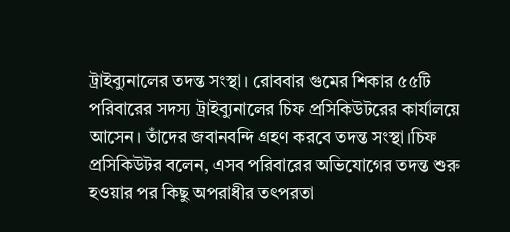ট্রাইব্যুনালের তদন্ত সংস্থা। রোববার গুমের শিকার ৫৫টি পরিবারের সদস্য ট্রাইব্যুনালের চিফ প্রসিকিউটরের কার্যালয়ে আসেন। তাঁদের জবানবন্দি গ্রহণ করবে তদন্ত সংস্থা।চিফ প্রসিকিউটর বলেন, এসব পরিবারের অভিযোগের তদন্ত শুরু হওয়ার পর কিছু অপরাধীর তৎপরতা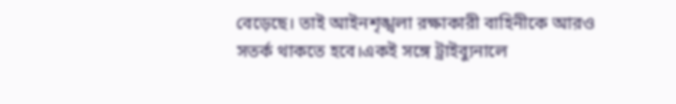বেড়েছে। তাই আইনশৃঙ্খলা রক্ষাকারী বাহিনীকে আরও সতর্ক থাকতে হবে।একই সঙ্গে ট্রাইব্যুনালে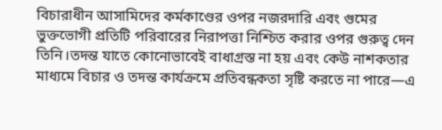বিচারাধীন আসামিদের কর্মকাণ্ডের ওপর নজরদারি এবং গুমের ভুক্তভোগী প্রতিটি পরিবারের নিরাপত্তা নিশ্চিত করার ওপর গুরুত্ব দেন তিনি।তদন্ত যাতে কোনোভাবেই বাধাগ্রস্ত না হয় এবং কেউ নাশকতার মাধ্যমে বিচার ও তদন্ত কার্যক্রমে প্রতিবন্ধকতা সৃষ্টি করতে না পারে—এ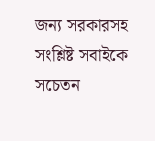জন্য সরকারসহ সংশ্লিষ্ট সবাইকে সচেতন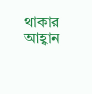থাকার আহ্বান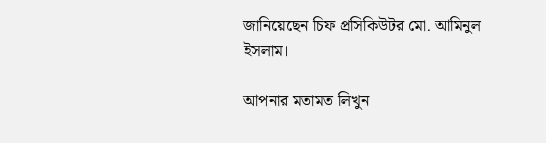জানিয়েছেন চিফ প্রসিকিউটর মো. আমিনুল ইসলাম।

আপনার মতামত লিখুন